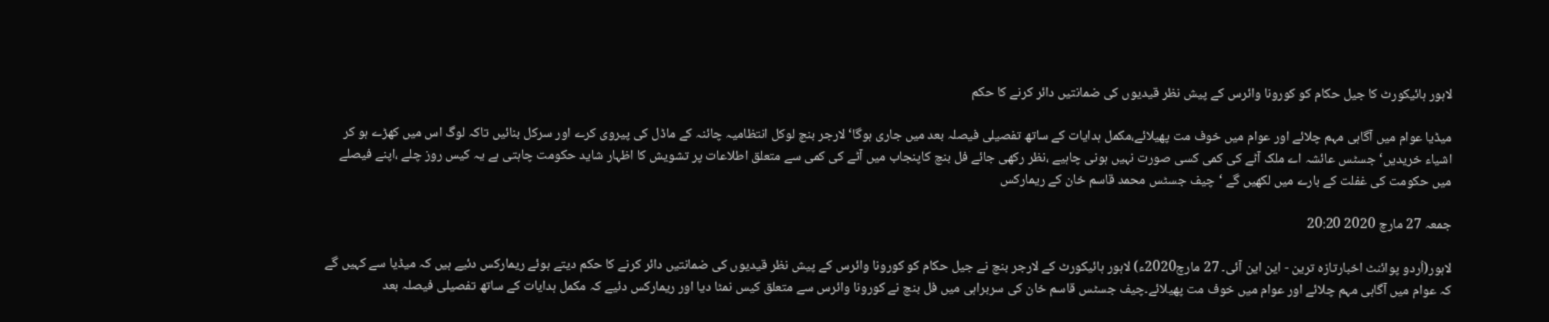لاہور ہائیکورٹ کا جیل حکام کو کورونا وائرس کے پیش نظر قیدیوں کی ضمانتیں دائر کرنے کا حکم

میڈیا عوام میں آگاہی مہم چلائے اور عوام میں خوف مت پھیلائے،مکمل ہدایات کے ساتھ تفصیلی فیصلہ بعد میں جاری ہوگا‘ لارجر بنچ لوکل انتظامیہ چائنہ کے ماڈل کی پیروی کرے اور سرکل بنائیں تاکہ لوگ اس میں کھڑے ہو کر اشیاء خریدیں‘ جسٹس عائشہ اے ملک آٹے کی کمی کسی صورت نہیں ہونی چاہیے ،نظر رکھی جائے فل بنچ کاپنجاب میں آٹے کی کمی سے متعلق اطلاعات پر تشویش کا اظہار شاید حکومت چاہتی ہے یہ کیس روز چلے ،اپنے فیصلے میں حکومت کی غفلت کے بارے میں لکھیں گے ‘چیف جسٹس محمد قاسم خان کے ریمارکس

جمعہ 27 مارچ 2020 20:20

لاہور(اُردو پوائنٹ اخبارتازہ ترین - این این آئی۔ 27 مارچ2020ء) لاہور ہائیکورٹ کے لارجر بنچ نے جیل حکام کو کورونا وائرس کے پیش نظر قیدیوں کی ضمانتیں دائر کرنے کا حکم دیتے ہوئے ریمارکس دئیے ہیں کہ میڈیا سے کہیں گے کہ عوام میں آگاہی مہم چلائے اور عوام میں خوف مت پھیلائے۔چیف جسٹس قاسم خان کی سربراہی میں فل بنچ نے کورونا وائرس سے متعلق کیس نمٹا دیا اور ریمارکس دئیے کہ مکمل ہدایات کے ساتھ تفصیلی فیصلہ بعد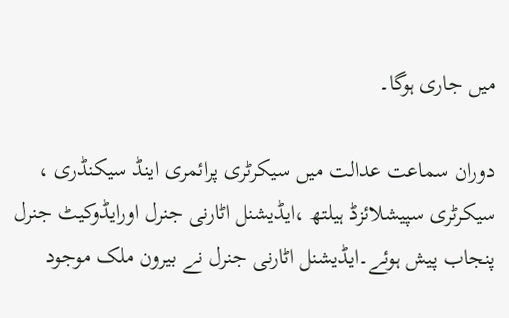میں جاری ہوگا۔

دوران سماعت عدالت میں سیکرٹری پرائمری اینڈ سیکنڈری ، سیکرٹری سپیشلائزڈ ہیلتھ ،ایڈیشنل اٹارنی جنرل اورایڈوکیٹ جنرل پنجاب پیش ہوئے۔ایڈیشنل اٹارنی جنرل نے بیرون ملک موجود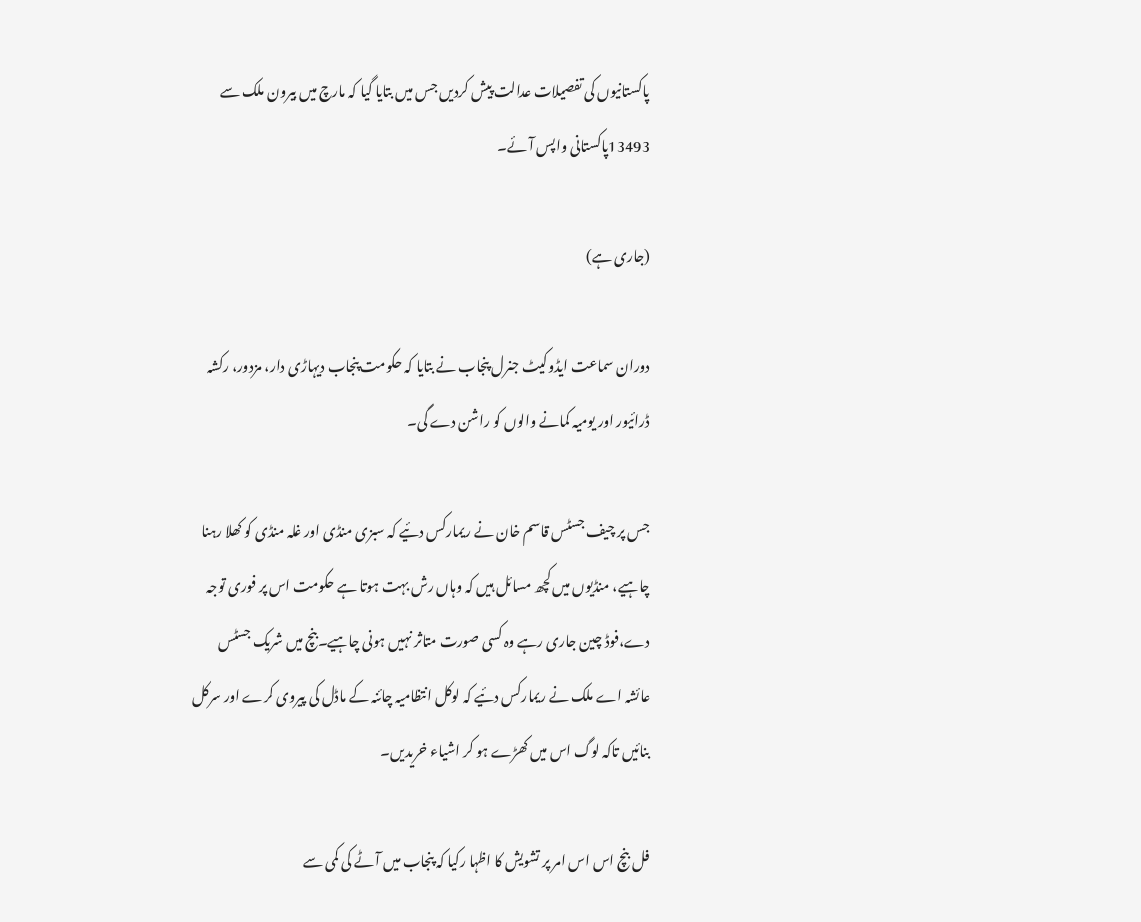پاکستانیوں کی تفصیلات عدالت پیش کردیں جس میں بتایا گیا کہ مارچ میں بیرون ملک سے 13493پاکستانی واپس آئے۔

(جاری ہے)

دوران سماعت ایڈوکیٹ جنرل پنجاب نے بتایا کہ حکومت پنجاب دیہاڑی دار، مزدور، رکشہ ڈرائیور اور یومیہ کمانے والوں کو راشن دے گی۔

جس پر چیف جسٹس قاسم خان نے ریمارکس دئیے کہ سبزی منڈی اور غلہ منڈی کو کھلا رہنا چاہیے، منڈیوں میں کچھ مسائل ہیں کہ وہاں رش بہت ہوتا ہے حکومت اس پر فوری توجہ دے،فوڈ چین جاری رہے وہ کسی صورت متاثر نہیں ہونی چاہیے۔بنچ میں شریک جسٹس عائشہ اے ملک نے ریمارکس دئیے کہ لوکل انتظامیہ چائنہ کے ماڈل کی پیروی کرے اور سرکل بنائیں تاکہ لوگ اس میں کھڑے ہو کر اشیاء خریدیں۔

فل بنچ اس اس امر پر تشویش کا اظہا رکیا کہ پنجاب میں آٹے کی کمی سے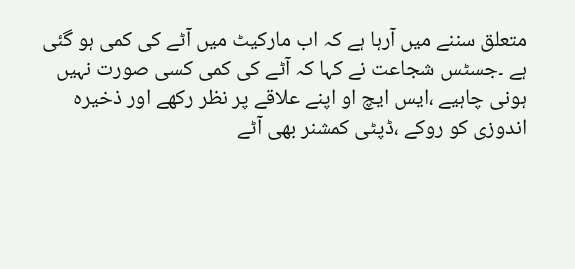متعلق سننے میں آرہا ہے کہ اب مارکیٹ میں آٹے کی کمی ہو گئی ہے ۔جسٹس شجاعت نے کہا کہ آٹے کی کمی کسی صورت نہیں ہونی چاہیے ،ایس ایچ او اپنے علاقے پر نظر رکھے اور ذخیرہ اندوزی کو روکے ،ڈپٹی کمشنر بھی آٹے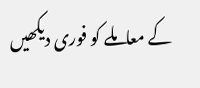کے معاملے کو فوری دیکھیں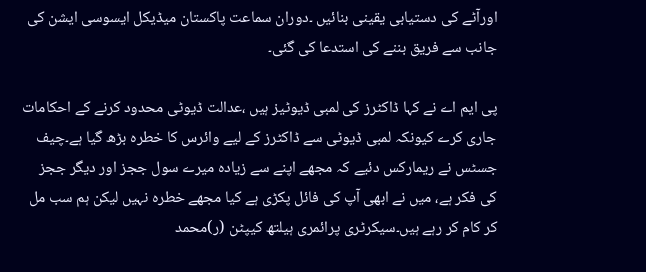اورآٹے کی دستیابی یقینی بنائیں ۔دوران سماعت پاکستان میڈیکل ایسوسی ایشن کی جانب سے فریق بننے کی استدعا کی گئی۔

پی ایم اے نے کہا ڈاکٹرز کی لمبی ڈیوٹیز ہیں ،عدالت ڈیوٹی محدود کرنے کے احکامات جاری کرے کیونکہ لمبی ڈیوٹی سے ڈاکٹرز کے لیے وائرس کا خطرہ بڑھ گیا ہے۔چیف جسٹس نے ریمارکس دئیے کہ مجھے اپنے سے زیادہ میرے سول ججز اور دیگر ججز کی فکر ہے، میں نے ابھی آپ کی فائل پکڑی ہے کیا مجھے خطرہ نہیں لیکن ہم سب مل کر کام کر رہے ہیں۔سیکرٹری پرائمری ہیلتھ کیپٹن (ر)محمد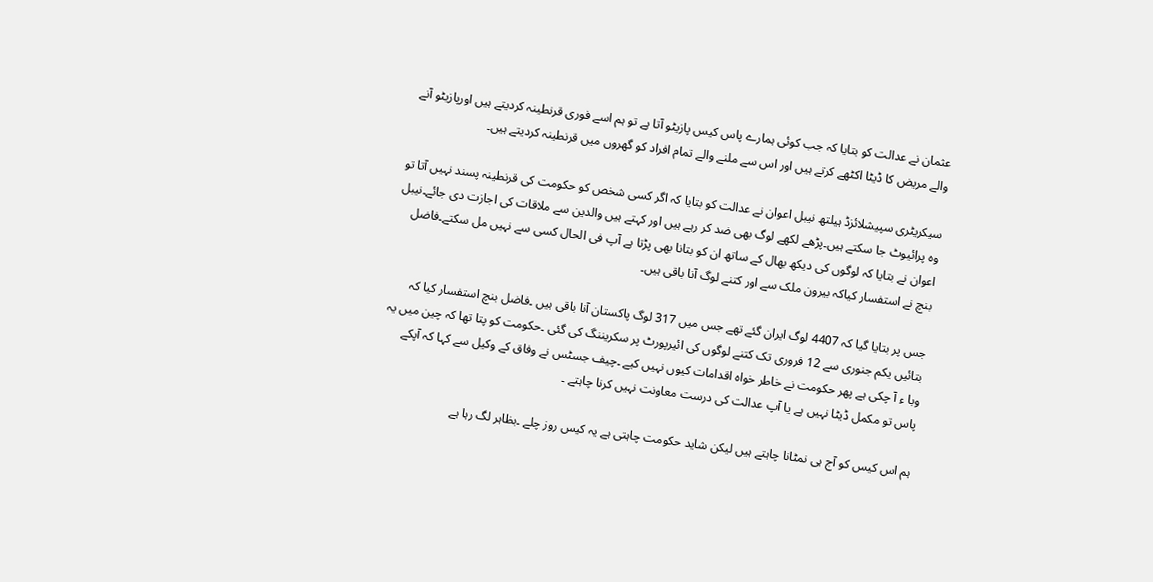عثمان نے عدالت کو بتایا کہ جب کوئی ہمارے پاس کیس پازیٹو آتا ہے تو ہم اسے فوری قرنطینہ کردیتے ہیں اورپازیٹو آنے والے مریض کا ڈیٹا اکٹھے کرتے ہیں اور اس سے ملنے والے تمام افراد کو گھروں میں قرنطینہ کردیتے ہیں۔

سیکریٹری سپیشلائزڈ ہیلتھ نیبل اعوان نے عدالت کو بتایا کہ اگر کسی شخص کو حکومت کی قرنطینہ پسند نہیں آتا تو وہ پرائیوٹ جا سکتے ہیں۔پڑھے لکھے لوگ بھی ضد کر رہے ہیں اور کہتے ہیں والدین سے ملاقات کی اجازت دی جائے۔نیبل اعوان نے بتایا کہ لوگوں کی دیکھ بھال کے ساتھ ان کو بتانا بھی پڑتا ہے آپ فی الحال کسی سے نہیں مل سکتے۔فاضل بنچ نے استفسار کیاکہ بیرون ملک سے اور کتنے لوگ آنا باقی ہیں۔

جس پر بتایا گیا کہ 4407 لوگ ایران گئے تھے جس میں 317 لوگ پاکستان آنا باقی ہیں ۔فاضل بنچ استفسار کیا کہ بتائیں یکم جنوری سے 12 فروری تک کتنے لوگوں کی ائیرپورٹ پر سکریننگ کی گئی ۔حکومت کو پتا تھا کہ چین میں یہ وبا ء آ چکی ہے پھر حکومت نے خاطر خواہ اقدامات کیوں نہیں کیے ۔چیف جسٹس نے وفاق کے وکیل سے کہا کہ آپکے پاس تو مکمل ڈیٹا نہیں ہے یا آپ عدالت کی درست معاونت نہیں کرنا چاہتے ۔

ہم اس کیس کو آج ہی نمٹانا چاہتے ہیں لیکن شاید حکومت چاہتی ہے یہ کیس روز چلے ۔بظاہر لگ رہا ہے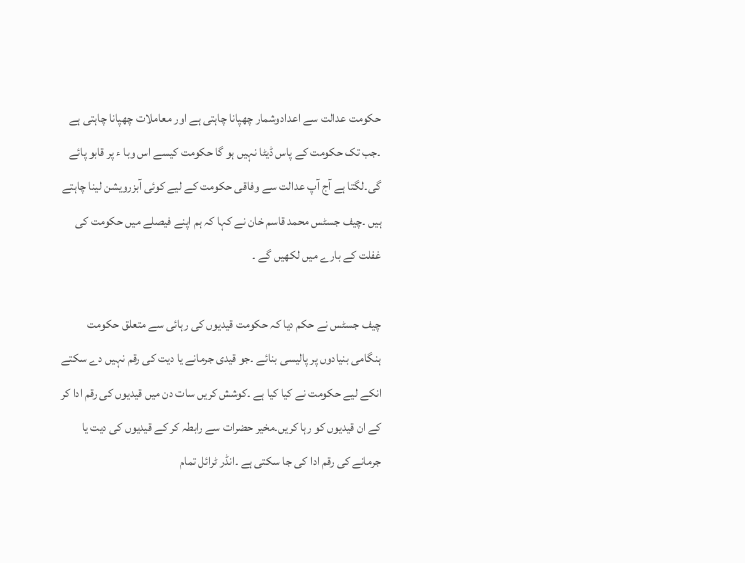حکومت عدالت سے اعدادوشمار چھپانا چاہتی ہے اور معاملات چھپانا چاہتی ہے ۔جب تک حکومت کے پاس ڈیٹا نہیں ہو گا حکومت کیسے اس وبا ء پر قابو پائے گی۔لگتا ہے آج آپ عدالت سے وفاقی حکومت کے لیے کوئی آبزرویشن لینا چاہتے ہیں ۔چیف جسٹس محمد قاسم خان نے کہا کہ ہم اپنے فیصلے میں حکومت کی غفلت کے بارے میں لکھیں گے ۔

چیف جسٹس نے حکم دیا کہ حکومت قیدیوں کی رہائی سے متعلق حکومت ہنگامی بنیادوں پر پالیسی بنائے ۔جو قیدی جرمانے یا دیت کی رقم نہیں دے سکتے انکے لیے حکومت نے کیا کیا ہے ۔کوشش کریں سات دن میں قیدیوں کی رقم ادا کر کے ان قیدیوں کو رہا کریں۔مخیر حضرات سے رابطہ کر کے قیدیوں کی دیت یا جرمانے کی رقم ادا کی جا سکتی ہے ۔انڈر ٹرائل تمام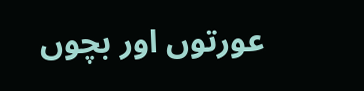عورتوں اور بچوں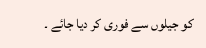کو جیلوں سے فوری کر دیا جائے ۔